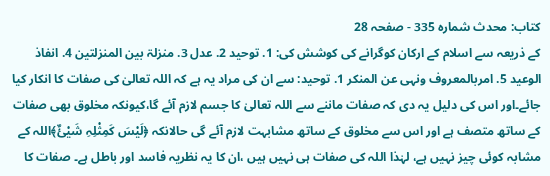کتاب: محدث شمارہ 335 - صفحہ 28
کے ذریعہ سے اسلام کے ارکان کوگرانے کی کوشش کی: 1. توحید 2. عدل 3. منزلۃ بین المنزلتین 4. انفاذ الوعید 5. امربالمعروف ونہی عن المنکر 1. توحید: سے ان کی مراد یہ ہے کہ اللہ تعالیٰ کی صفات کا انکار کیا جائے۔اور اس کی دلیل یہ دی کہ صفات ماننے سے اللہ تعالیٰ کا جسم لازم آئے گا،کیونکہ مخلوق بھی صفات کے ساتھ متصف ہے اور اس سے مخلوق کے ساتھ مشابہت لازم آئے گی حالانکہ ﴿لَیْسَ کَمِثْلِہِ شَيْئٌ﴾اللہ کے مشابہ کوئی چیز نہیں ہے، لہٰذا اللہ کی صفات ہی نہیں ہیں ،ان کا یہ نظریہ فاسد اور باطل ہے۔ صفات کا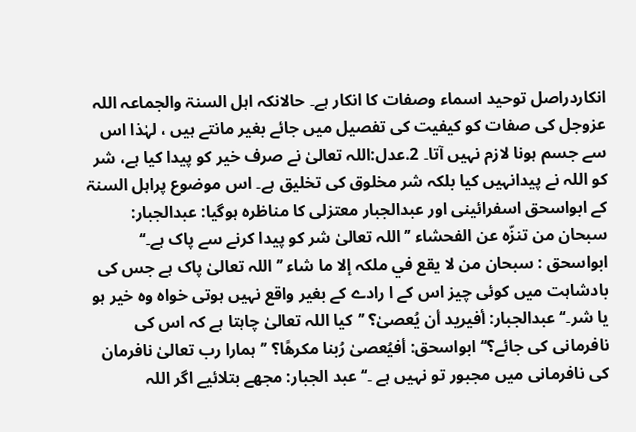انکاردراصل توحید اسماء وصفات کا انکار ہے۔ حالانکہ اہل السنۃ والجماعہ اللہ عزوجل کی صفات کو کیفیت کی تفصیل میں جائے بغیر مانتے ہیں ، لہٰذا اس سے جسم ہونا لازم نہیں آتا۔ 2.عدل:اللہ تعالیٰ نے صرف خیر کو پیدا کیا ہے، شر کو اللہ نے پیدانہیں کیا بلکہ شر مخلوق کی تخلیق ہے۔ اس موضوع پراہل السنۃ کے ابواسحق اسفرائینی اور عبدالجبار معتزلی کا مناظرہ ہوگیا: عبدالجبار: سبحان من تنزّہ عن الفحشاء ’’ اللہ تعالیٰ شر کو پیدا کرنے سے پاک ہے۔‘‘ ابواسحق : سبحان من لا یقع في ملکہ إلا ما شاء ’’اللہ تعالیٰ پاک ہے جس کی بادشاہت میں کوئی چیز اس کے ا رادے کے بغیر واقع نہیں ہوتی خواہ وہ خیر ہو یا شر۔‘‘ عبدالجبار: أفیرید أن یُعصیٰ؟ ’’کیا اللہ تعالیٰ چاہتا ہے کہ اس کی نافرمانی کی جائے؟‘‘ ابواسحق: أفیُعصیٰ رُبنا مکرھًا؟ ’’ہمارا رب تعالیٰ نافرمان کی نافرمانی میں مجبور تو نہیں ہے ۔‘‘ عبد الجبار: مجھے بتلائیے اگر اللہ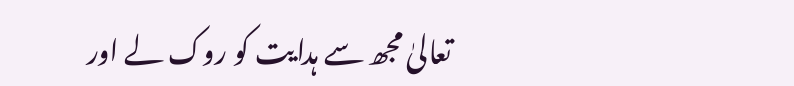تعالیٰ مجھ سے ہدایت کو روک لے اور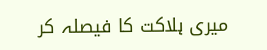میری ہلاکت کا فیصلہ کر